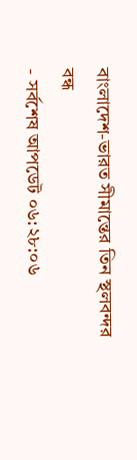বাংলাদেশ-ভারত সীমান্তের তিন স্থলবন্দর বন্ধ
- সর্বশেষ আপডেট ০৬:২৮:০৬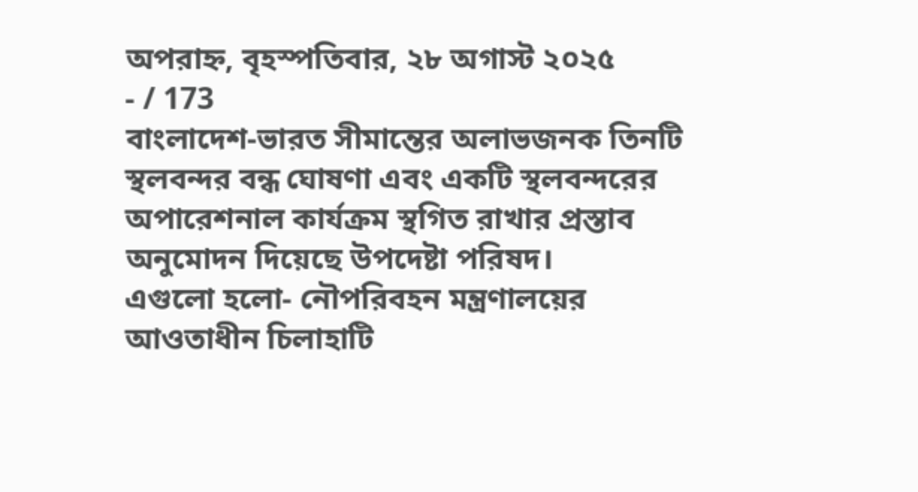অপরাহ্ন, বৃহস্পতিবার, ২৮ অগাস্ট ২০২৫
- / 173
বাংলাদেশ-ভারত সীমান্তের অলাভজনক তিনটি স্থলবন্দর বন্ধ ঘোষণা এবং একটি স্থলবন্দরের অপারেশনাল কার্যক্রম স্থগিত রাখার প্রস্তাব অনুমোদন দিয়েছে উপদেষ্টা পরিষদ।
এগুলো হলো- নৌপরিবহন মন্ত্রণালয়ের আওতাধীন চিলাহাটি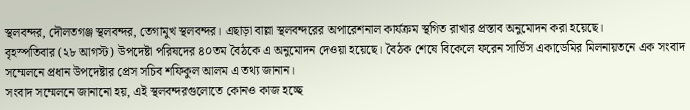স্থলবন্দর, দৌলতগঞ্জ স্থলবন্দর, তেগামুখ স্থলবন্দর। এছাড়া বাল্লা স্থলবন্দরের অপারেশনাল কার্যক্রম স্থগিত রাখার প্রস্তাব অনুমোদন করা হয়েছে।
বৃহস্পতিবার (২৮ আগস্ট) উপদেষ্টা পরিষদের ৪০তম বৈঠকে এ অনুমোদন দেওয়া হয়েছে। বৈঠক শেষে বিকেলে ফরেন সার্ভিস একাডেমির মিলনায়তনে এক সংবাদ সম্মেলনে প্রধান উপদেষ্টার প্রেস সচিব শফিকুল আলম এ তথ্য জানান।
সংবাদ সম্মেলনে জানানো হয়, এই স্থলবন্দরগুলোতে কোনও কাজ হচ্ছে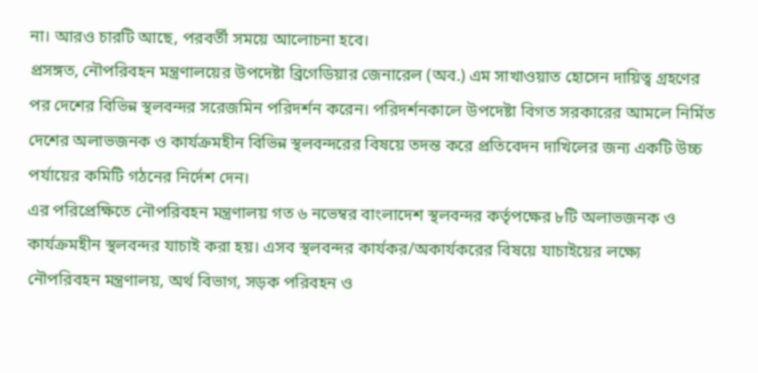না। আরও চারটি আছে, পরবর্তী সময়ে আলোচনা হবে।
প্রসঙ্গত, নৌপরিবহন মন্ত্রণালয়ের উপদেষ্টা ব্রিগেডিয়ার জেনারেল (অব.) এম সাখাওয়াত হোসেন দায়িত্ব গ্রহণের পর দেশের বিভিন্ন স্থলবন্দর সরেজমিন পরিদর্শন করেন। পরিদর্শনকালে উপদেষ্টা বিগত সরকারের আমলে নির্মিত দেশের অলাভজনক ও কার্যক্রমহীন বিভিন্ন স্থলবন্দরের বিষয়ে তদন্ত করে প্রতিবেদন দাখিলের জন্য একটি উচ্চ পর্যায়ের কমিটি গঠনের নির্দেশ দেন।
এর পরিপ্রেক্ষিতে নৌপরিবহন মন্ত্রণালয় গত ৬ নভেম্বর বাংলাদেশ স্থলবন্দর কর্তৃপক্ষের ৮টি অলাভজনক ও কার্যক্রমহীন স্থলবন্দর যাচাই করা হয়। এসব স্থলবন্দর কার্যকর/অকার্যকরের বিষয়ে যাচাইয়ের লক্ষ্যে নৌপরিবহন মন্ত্রণালয়, অর্থ বিভাগ, সড়ক পরিবহন ও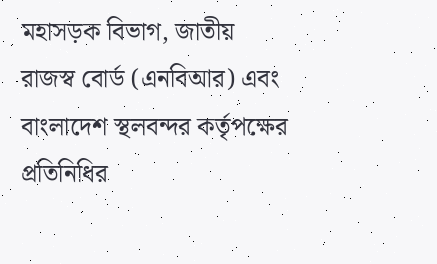মহাসড়ক বিভাগ, জাতীয় রাজস্ব বোর্ড (এনবিআর) এবং বাংলাদেশ স্থলবন্দর কর্তৃপক্ষের প্রতিনিধির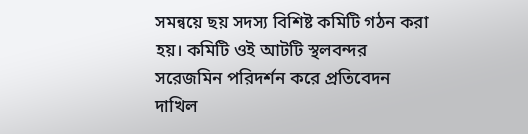সমন্বয়ে ছয় সদস্য বিশিষ্ট কমিটি গঠন করা হয়। কমিটি ওই আটটি স্থলবন্দর সরেজমিন পরিদর্শন করে প্রতিবেদন দাখিল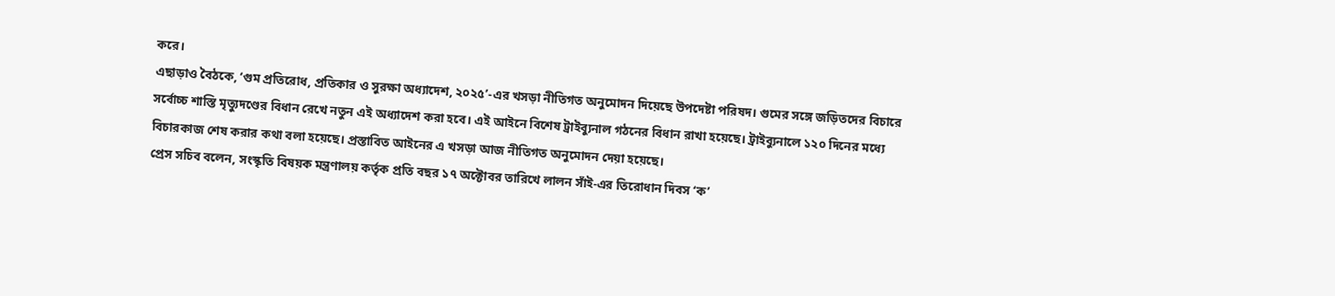করে।
এছাড়াও বৈঠকে, ‘গুম প্রতিরোধ, প্রতিকার ও সুরক্ষা অধ্যাদেশ, ২০২৫’-এর খসড়া নীতিগত অনুমোদন দিয়েছে উপদেষ্টা পরিষদ। গুমের সঙ্গে জড়িতদের বিচারে সর্বোচ্চ শাস্তি মৃত্যুদণ্ডের বিধান রেখে নতুন এই অধ্যাদেশ করা হবে। এই আইনে বিশেষ ট্রাইব্যুনাল গঠনের বিধান রাখা হয়েছে। ট্রাইব্যুনালে ১২০ দিনের মধ্যে বিচারকাজ শেষ করার কথা বলা হয়েছে। প্রস্তাবিত আইনের এ খসড়া আজ নীতিগত অনুমোদন দেয়া হয়েছে।
প্রেস সচিব বলেন, সংস্কৃতি বিষয়ক মন্ত্রণালয় কর্তৃক প্রতি বছর ১৭ অক্টোবর তারিখে লালন সাঁই-এর তিরোধান দিবস ‘ক’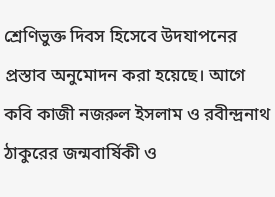শ্রেণিভুক্ত দিবস হিসেবে উদযাপনের প্রস্তাব অনুমোদন করা হয়েছে। আগে কবি কাজী নজরুল ইসলাম ও রবীন্দ্রনাথ ঠাকুরের জন্মবার্ষিকী ও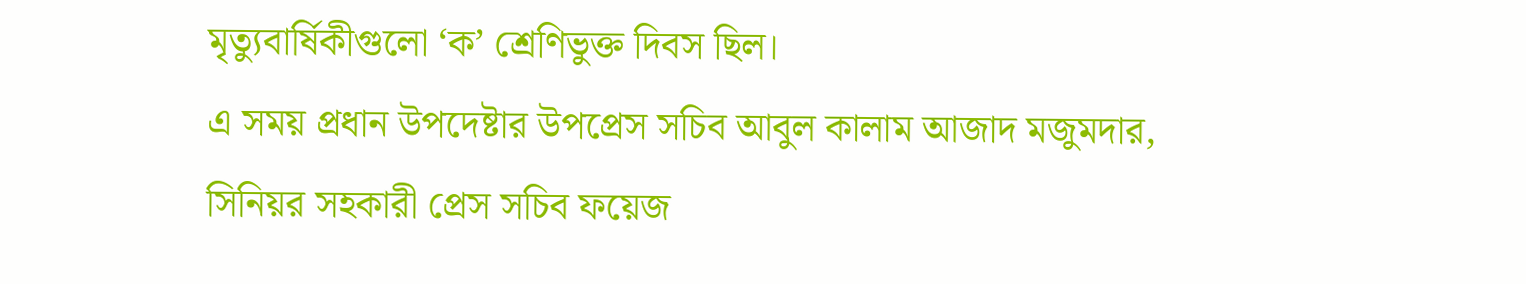মৃত্যুবার্ষিকীগুলো ‘ক’ শ্রেণিভুক্ত দিবস ছিল।
এ সময় প্রধান উপদেষ্টার উপপ্রেস সচিব আবুল কালাম আজাদ মজুমদার, সিনিয়র সহকারী প্রেস সচিব ফয়েজ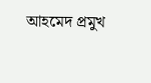আহমেদ প্রমুখ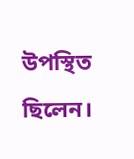উপস্থিত ছিলেন।